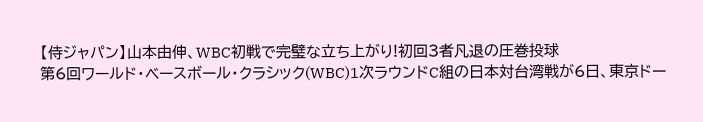【侍ジャパン】山本由伸、WBC初戦で完璧な立ち上がり!初回3者凡退の圧巻投球
第6回ワールド・ベースボール・クラシック(WBC)1次ラウンドC組の日本対台湾戦が6日、東京ドー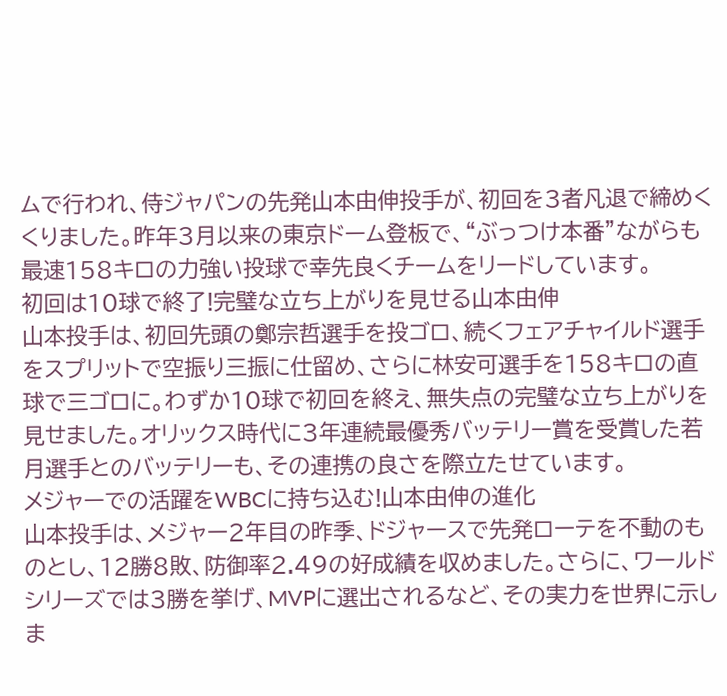ムで行われ、侍ジャパンの先発山本由伸投手が、初回を3者凡退で締めくくりました。昨年3月以来の東京ドーム登板で、“ぶっつけ本番”ながらも最速158キロの力強い投球で幸先良くチームをリードしています。
初回は10球で終了!完璧な立ち上がりを見せる山本由伸
山本投手は、初回先頭の鄭宗哲選手を投ゴロ、続くフェアチャイルド選手をスプリットで空振り三振に仕留め、さらに林安可選手を158キロの直球で三ゴロに。わずか10球で初回を終え、無失点の完璧な立ち上がりを見せました。オリックス時代に3年連続最優秀バッテリー賞を受賞した若月選手とのバッテリーも、その連携の良さを際立たせています。
メジャーでの活躍をWBCに持ち込む!山本由伸の進化
山本投手は、メジャー2年目の昨季、ドジャースで先発ローテを不動のものとし、12勝8敗、防御率2.49の好成績を収めました。さらに、ワールドシリーズでは3勝を挙げ、MVPに選出されるなど、その実力を世界に示しま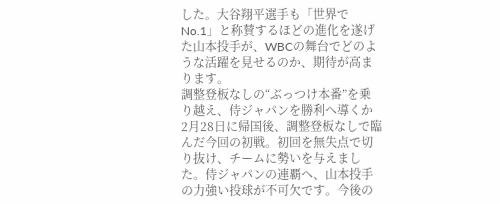した。大谷翔平選手も「世界でNo.1」と称賛するほどの進化を遂げた山本投手が、WBCの舞台でどのような活躍を見せるのか、期待が高まります。
調整登板なしの“ぶっつけ本番”を乗り越え、侍ジャパンを勝利へ導くか
2月28日に帰国後、調整登板なしで臨んだ今回の初戦。初回を無失点で切り抜け、チームに勢いを与えました。侍ジャパンの連覇へ、山本投手の力強い投球が不可欠です。今後の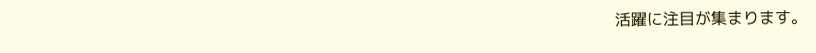活躍に注目が集まります。